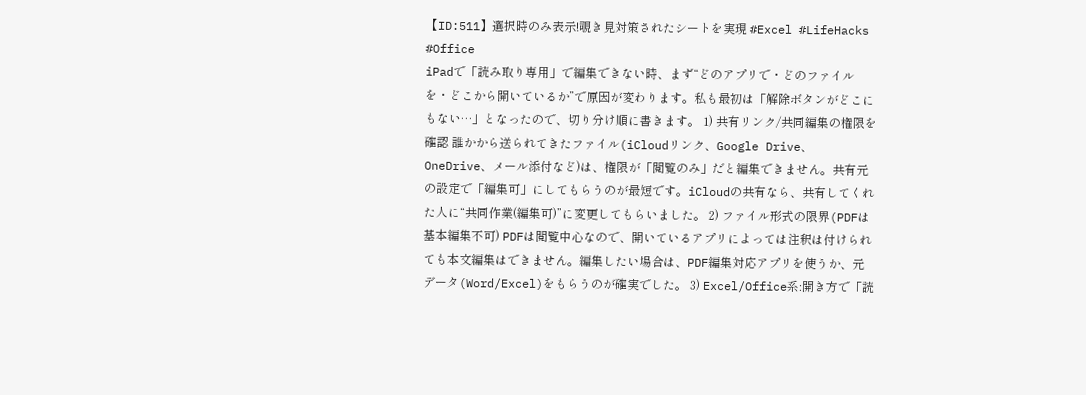【ID:511】選択時のみ表示!覗き見対策されたシートを実現 #Excel #LifeHacks #Office
iPadで「読み取り専用」で編集できない時、まず“どのアプリで・どのファイルを・どこから開いているか”で原因が変わります。私も最初は「解除ボタンがどこにもない…」となったので、切り分け順に書きます。 1) 共有リンク/共同編集の権限を確認 誰かから送られてきたファイル(iCloudリンク、Google Drive、OneDrive、メール添付など)は、権限が「閲覧のみ」だと編集できません。共有元の設定で「編集可」にしてもらうのが最短です。iCloudの共有なら、共有してくれた人に“共同作業(編集可)”に変更してもらいました。 2) ファイル形式の限界(PDFは基本編集不可) PDFは閲覧中心なので、開いているアプリによっては注釈は付けられても本文編集はできません。編集したい場合は、PDF編集対応アプリを使うか、元データ(Word/Excel)をもらうのが確実でした。 3) Excel/Office系:開き方で「読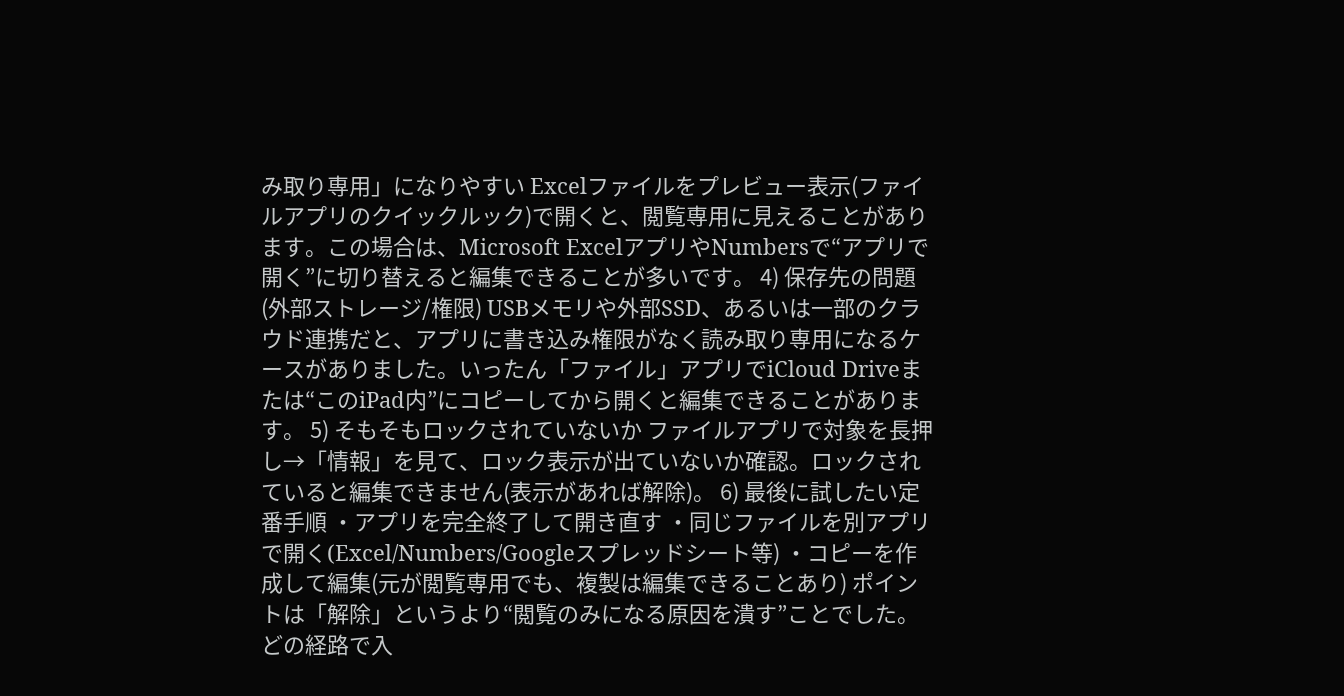み取り専用」になりやすい Excelファイルをプレビュー表示(ファイルアプリのクイックルック)で開くと、閲覧専用に見えることがあります。この場合は、Microsoft ExcelアプリやNumbersで“アプリで開く”に切り替えると編集できることが多いです。 4) 保存先の問題(外部ストレージ/権限) USBメモリや外部SSD、あるいは一部のクラウド連携だと、アプリに書き込み権限がなく読み取り専用になるケースがありました。いったん「ファイル」アプリでiCloud Driveまたは“このiPad内”にコピーしてから開くと編集できることがあります。 5) そもそもロックされていないか ファイルアプリで対象を長押し→「情報」を見て、ロック表示が出ていないか確認。ロックされていると編集できません(表示があれば解除)。 6) 最後に試したい定番手順 ・アプリを完全終了して開き直す ・同じファイルを別アプリで開く(Excel/Numbers/Googleスプレッドシート等) ・コピーを作成して編集(元が閲覧専用でも、複製は編集できることあり) ポイントは「解除」というより“閲覧のみになる原因を潰す”ことでした。どの経路で入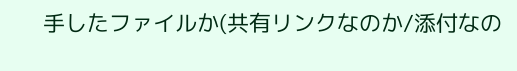手したファイルか(共有リンクなのか/添付なの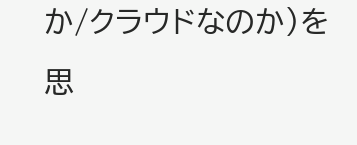か/クラウドなのか)を思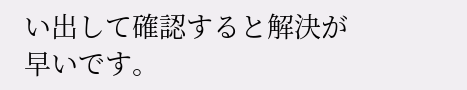い出して確認すると解決が早いです。